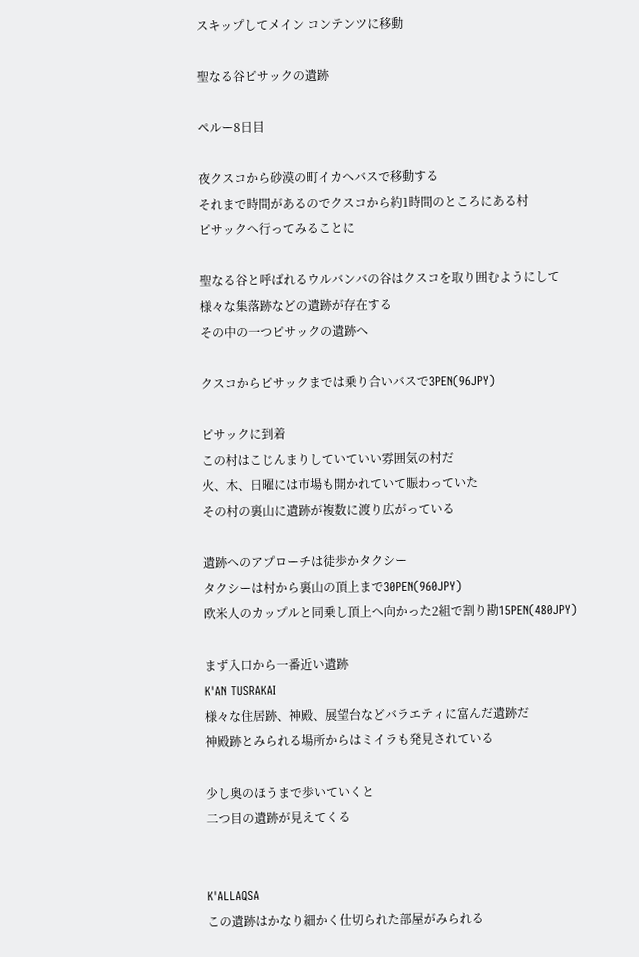スキップしてメイン コンテンツに移動

聖なる谷ピサックの遺跡

ペルー8日目

夜クスコから砂漠の町イカへバスで移動する
それまで時間があるのでクスコから約1時間のところにある村
ピサックへ行ってみることに

聖なる谷と呼ばれるウルバンバの谷はクスコを取り囲むようにして
様々な集落跡などの遺跡が存在する
その中の一つピサックの遺跡へ

クスコからピサックまでは乗り合いバスで3PEN(96JPY)

ピサックに到着
この村はこじんまりしていていい雰囲気の村だ
火、木、日曜には市場も開かれていて賑わっていた
その村の裏山に遺跡が複数に渡り広がっている

遺跡へのアプローチは徒歩かタクシー
タクシーは村から裏山の頂上まで30PEN(960JPY)
欧米人のカップルと同乗し頂上へ向かった2組で割り勘15PEN(480JPY)

まず入口から一番近い遺跡
K'AN TUSRAKAI
様々な住居跡、神殿、展望台などバラエティに富んだ遺跡だ
神殿跡とみられる場所からはミイラも発見されている

少し奥のほうまで歩いていくと
二つ目の遺跡が見えてくる


K'ALLAQSA
この遺跡はかなり細かく仕切られた部屋がみられる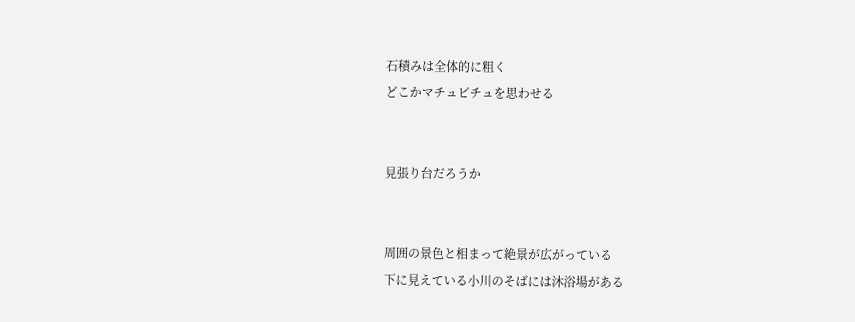石積みは全体的に粗く
どこかマチュピチュを思わせる


見張り台だろうか


周囲の景色と相まって絶景が広がっている
下に見えている小川のそばには沐浴場がある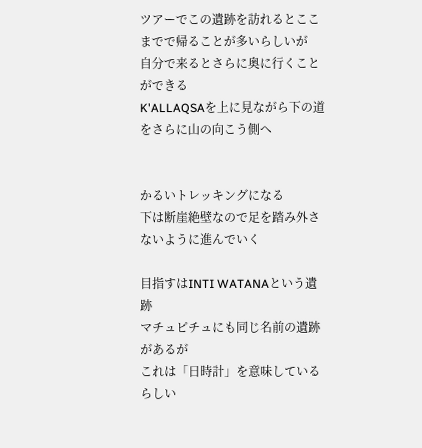ツアーでこの遺跡を訪れるとここまでで帰ることが多いらしいが
自分で来るとさらに奥に行くことができる
K'ALLAQSAを上に見ながら下の道をさらに山の向こう側へ


かるいトレッキングになる
下は断崖絶壁なので足を踏み外さないように進んでいく

目指すはINTI WATANAという遺跡
マチュピチュにも同じ名前の遺跡があるが
これは「日時計」を意味しているらしい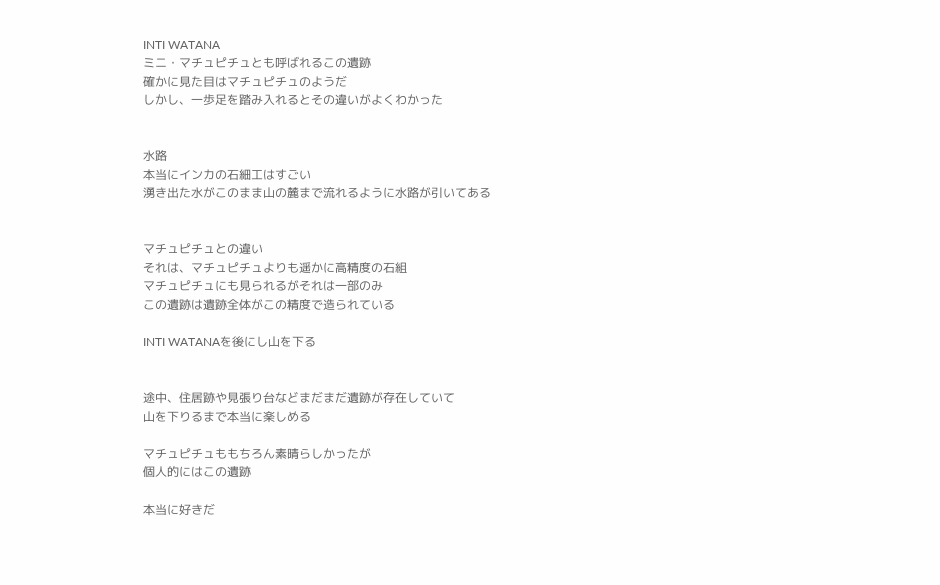INTI WATANA
ミニ・マチュピチュとも呼ばれるこの遺跡
確かに見た目はマチュピチュのようだ
しかし、一歩足を踏み入れるとその違いがよくわかった


水路
本当にインカの石細工はすごい
湧き出た水がこのまま山の麓まで流れるように水路が引いてある


マチュピチュとの違い
それは、マチュピチュよりも遥かに高精度の石組
マチュピチュにも見られるがそれは一部のみ
この遺跡は遺跡全体がこの精度で造られている

INTI WATANAを後にし山を下る


途中、住居跡や見張り台などまだまだ遺跡が存在していて
山を下りるまで本当に楽しめる

マチュピチュももちろん素晴らしかったが
個人的にはこの遺跡

本当に好きだ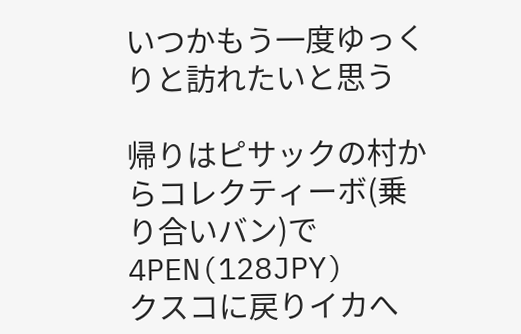いつかもう一度ゆっくりと訪れたいと思う

帰りはピサックの村からコレクティーボ(乗り合いバン)で4PEN(128JPY)
クスコに戻りイカへ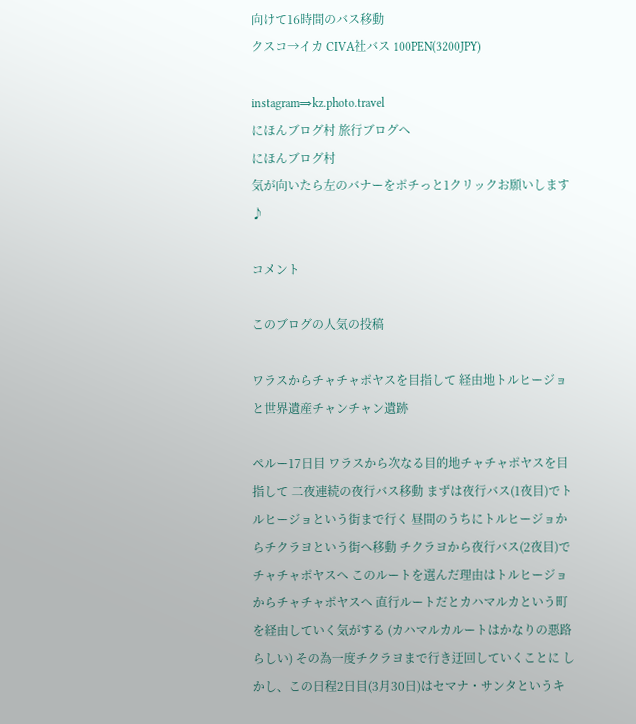向けて16時間のバス移動
クスコ→イカ CIVA社バス 100PEN(3200JPY)

instagram⇒kz.photo.travel
にほんブログ村 旅行ブログへ
にほんブログ村
気が向いたら左のバナーをポチっと1クリックお願いします♪

コメント

このブログの人気の投稿

ワラスからチャチャポヤスを目指して 経由地トルヒージョと世界遺産チャンチャン遺跡

ペルー17日目 ワラスから次なる目的地チャチャポヤスを目指して 二夜連続の夜行バス移動 まずは夜行バス(1夜目)でトルヒージョという街まで行く 昼間のうちにトルヒージョからチクラヨという街へ移動 チクラヨから夜行バス(2夜目)でチャチャポヤスへ このルートを選んだ理由はトルヒージョからチャチャポヤスへ 直行ルートだとカハマルカという町を経由していく気がする (カハマルカルートはかなりの悪路らしい) その為一度チクラヨまで行き迂回していくことに しかし、この日程2日目(3月30日)はセマナ・サンタというキ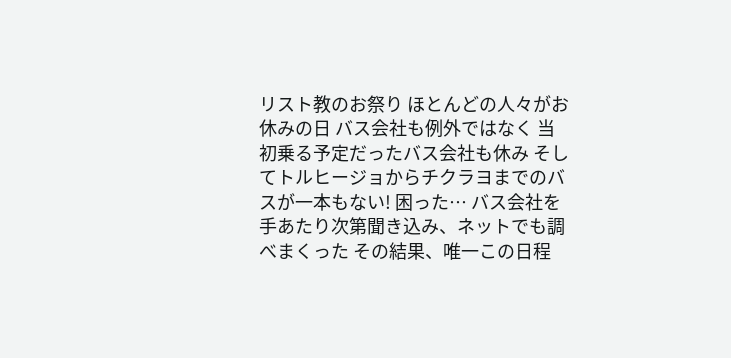リスト教のお祭り ほとんどの人々がお休みの日 バス会社も例外ではなく 当初乗る予定だったバス会社も休み そしてトルヒージョからチクラヨまでのバスが一本もない! 困った… バス会社を手あたり次第聞き込み、ネットでも調べまくった その結果、唯一この日程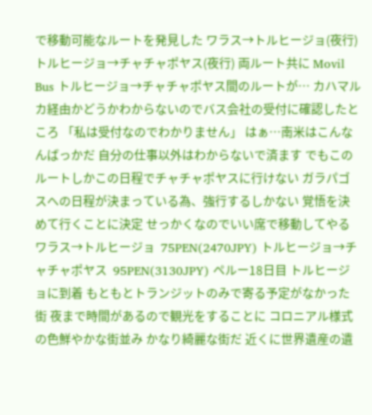で移動可能なルートを発見した ワラス→トルヒージョ(夜行) トルヒージョ→チャチャポヤス(夜行) 両ルート共に Movil Bus トルヒージョ→チャチャポヤス間のルートが… カハマルカ経由かどうかわからないのでバス会社の受付に確認したところ 「私は受付なのでわかりません」 はぁ…南米はこんなんばっかだ 自分の仕事以外はわからないで済ます でもこのルートしかこの日程でチャチャポヤスに行けない ガラパゴスへの日程が決まっている為、強行するしかない 覚悟を決めて行くことに決定 せっかくなのでいい席で移動してやる ワラス→トルヒージョ  75PEN(2470JPY) トルヒージョ→チャチャポヤス  95PEN(3130JPY) ペルー18日目 トルヒージョに到着 もともとトランジットのみで寄る予定がなかった街 夜まで時間があるので観光をすることに コロニアル様式の色鮮やかな街並み かなり綺麗な街だ 近くに世界遺産の遺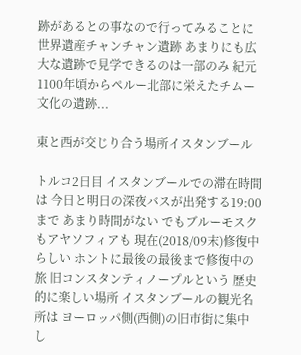跡があるとの事なので行ってみることに 世界遺産チャンチャン遺跡 あまりにも広大な遺跡で見学できるのは一部のみ 紀元1100年頃からペルー北部に栄えたチムー文化の遺跡...

東と西が交じり合う場所イスタンブール

トルコ2日目 イスタンブールでの滞在時間は 今日と明日の深夜バスが出発する19:00まで あまり時間がない でもブルーモスクもアヤソフィアも 現在(2018/09末)修復中らしい ホントに最後の最後まで修復中の旅 旧コンスタンティノープルという 歴史的に楽しい場所 イスタンブールの観光名所は ヨーロッパ側(西側)の旧市街に集中し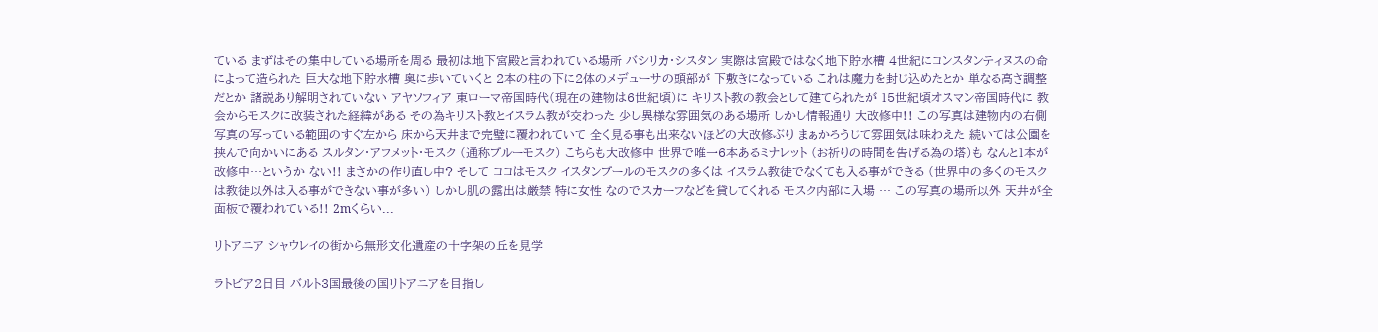ている まずはその集中している場所を周る 最初は地下宮殿と言われている場所 バシリカ・シスタン 実際は宮殿ではなく地下貯水槽 4世紀にコンスタンティヌスの命によって造られた 巨大な地下貯水槽 奥に歩いていくと 2本の柱の下に2体のメデューサの頭部が 下敷きになっている これは魔力を封じ込めたとか 単なる高さ調整だとか 諸説あり解明されていない アヤソフィア 東ローマ帝国時代(現在の建物は6世紀頃)に キリスト教の教会として建てられたが 15世紀頃オスマン帝国時代に 教会からモスクに改装された経緯がある その為キリスト教とイスラム教が交わった 少し異様な雰囲気のある場所 しかし情報通り 大改修中!! この写真は建物内の右側 写真の写っている範囲のすぐ左から 床から天井まで完璧に覆われていて 全く見る事も出来ないほどの大改修ぶり まぁかろうじて雰囲気は味わえた 続いては公園を挟んで向かいにある スルタン・アフメット・モスク (通称ブルーモスク) こちらも大改修中 世界で唯一6本あるミナレット (お祈りの時間を告げる為の塔)も なんと1本が改修中…というか ない!! まさかの作り直し中? そして ココはモスク イスタンブールのモスクの多くは イスラム教徒でなくても入る事ができる (世界中の多くのモスクは教徒以外は入る事ができない事が多い) しかし肌の露出は厳禁 特に女性 なのでスカーフなどを貸してくれる モスク内部に入場 … この写真の場所以外 天井が全面板で覆われている!! 2mくらい...

リトアニア シャウレイの街から無形文化遺産の十字架の丘を見学

ラトビア2日目 バルト3国最後の国リトアニアを目指し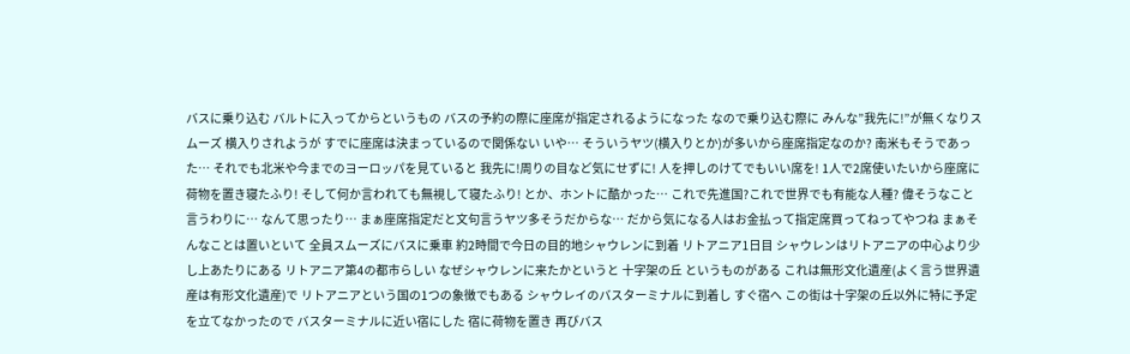バスに乗り込む バルトに入ってからというもの バスの予約の際に座席が指定されるようになった なので乗り込む際に みんな”我先に!”が無くなりスムーズ 横入りされようが すでに座席は決まっているので関係ない いや… そういうヤツ(横入りとか)が多いから座席指定なのか? 南米もそうであった… それでも北米や今までのヨーロッパを見ていると 我先に!周りの目など気にせずに! 人を押しのけてでもいい席を! 1人で2席使いたいから座席に荷物を置き寝たふり! そして何か言われても無視して寝たふり! とか、ホントに酷かった… これで先進国?これで世界でも有能な人種? 偉そうなこと言うわりに… なんて思ったり… まぁ座席指定だと文句言うヤツ多そうだからな… だから気になる人はお金払って指定席買ってねってやつね まぁそんなことは置いといて 全員スムーズにバスに乗車 約2時間で今日の目的地シャウレンに到着 リトアニア1日目 シャウレンはリトアニアの中心より少し上あたりにある リトアニア第4の都市らしい なぜシャウレンに来たかというと 十字架の丘 というものがある これは無形文化遺産(よく言う世界遺産は有形文化遺産)で リトアニアという国の1つの象徴でもある シャウレイのバスターミナルに到着し すぐ宿へ この街は十字架の丘以外に特に予定を立てなかったので バスターミナルに近い宿にした 宿に荷物を置き 再びバス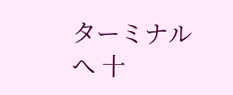ターミナルへ 十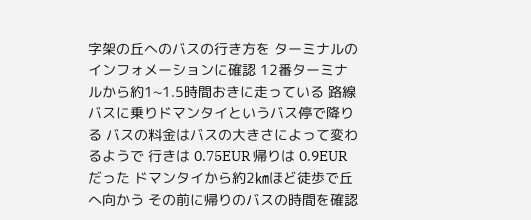字架の丘へのバスの行き方を ターミナルのインフォメーションに確認 12番ターミナルから約1~1.5時間おきに走っている 路線バスに乗りドマンタイというバス停で降りる バスの料金はバスの大きさによって変わるようで 行きは 0.75EUR 帰りは 0.9EUR だった ドマンタイから約2㎞ほど徒歩で丘へ向かう その前に帰りのバスの時間を確認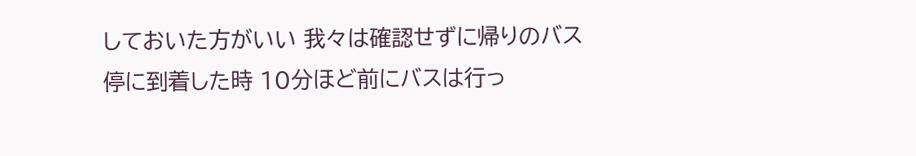しておいた方がいい 我々は確認せずに帰りのバス停に到着した時 10分ほど前にバスは行っ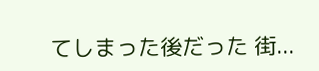てしまった後だった 街...